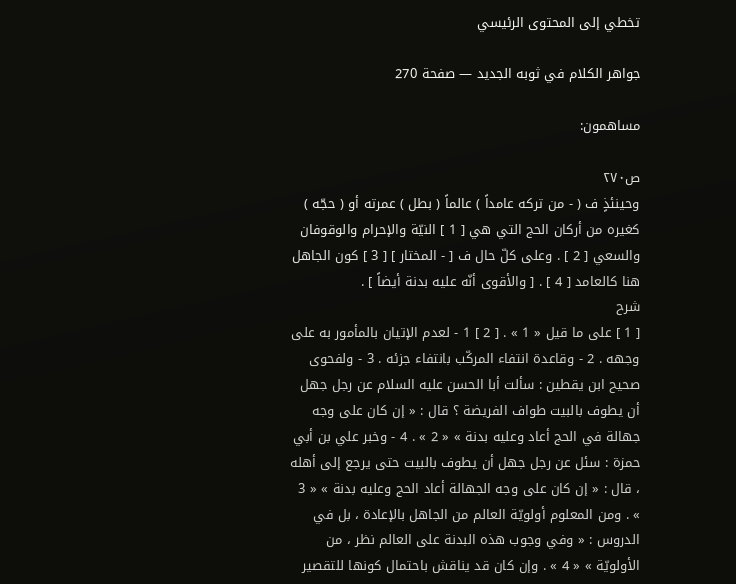تخطي إلى المحتوى الرئيسي

جواهر الكلام في ثوبه الجديد — صفحة 270

مساهمون:

ص٢٧٠
وحينئذٍ ف ( - من تركه عامداً ) عالماً ( بطل ) عمرته أو ( حجّه ) كغيره من أركان الحج التي هي [ 1 ] النيّة والإحرام والوقوفان والسعي [ 2 ] . وعلى كلّ حال ف [ - المختار ] [ 3 ] كون الجاهل هنا كالعامد [ 4 ] . [ والأقوى أنّه عليه بدنة أيضاً ] .
شرح
[ 1 ] على ما قيل « 1 » . [ 2 ] 1 - لعدم الإتيان بالمأمور به على وجهه . 2 - وقاعدة انتفاء المركّب بانتفاء جزئه . 3 - ولفحوى صحيح ابن يقطين : سألت أبا الحسن عليه السلام عن رجل جهل أن يطوف بالبيت طواف الفريضة ؟ قال : « إن كان على وجه جهالة في الحج أعاد وعليه بدنة » « 2 » . 4 - وخبر علي بن أبي حمزة : سئل عن رجل جهل أن يطوف بالبيت حتى يرجع إلى أهله ، قال : « إن كان على وجه الجهالة أعاد الحج وعليه بدنة » « 3 » . ومن المعلوم أولويّة العالم من الجاهل بالإعادة ، بل في الدروس : « وفي وجوب هذه البدنة على العالم نظر ، من الأولويّة » « 4 » . وإن كان قد يناقش باحتمال كونها للتقصير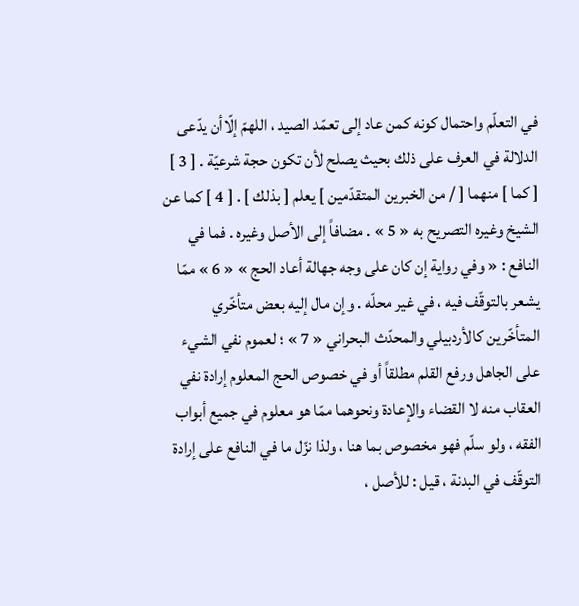في التعلّم واحتمال كونه كمن عاد إلى تعمّد الصيد ، اللهمّ إلّاأن يدّعى الدلالة في العرف على ذلك بحيث يصلح لأن تكون حجة شرعيّة . [ 3 ] [ كما ] منهما [ / من الخبرين المتقدّمين ] يعلم [ بذلك ] . [ 4 ] كما عن الشيخ وغيره التصريح به « 5 » . مضافاً إلى الأصل وغيره . فما في النافع : « وفي رواية إن كان على وجه جهالة أعاد الحج » « 6 » ممّا يشعر بالتوقّف فيه ، في غير محلّه . وإن مال إليه بعض متأخّري المتأخّرين كالأردبيلي والمحدّث البحراني « 7 » ؛ لعموم نفي الشيء على الجاهل ورفع القلم مطلقاً أو في خصوص الحج المعلوم إرادة نفي العقاب منه لا القضاء والإعادة ونحوهما ممّا هو معلوم في جميع أبواب الفقه ، ولو سلّم فهو مخصوص بما هنا ، ولذا نزّل ما في النافع على إرادة التوقّف في البدنة ، قيل : للأصل ،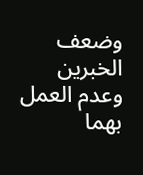وضعف الخبرين وعدم العمل بهما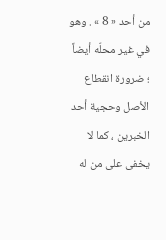من أحد « 8 » . وهو في غير محلّه أيضاً ؛ ضرورة انقطاع الأصل وحجية أحد الخبرين ، كما لا يخفى على من له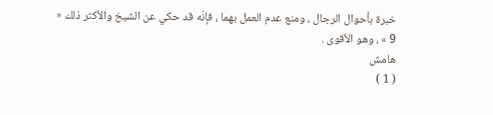خبرة بأحوال الرجال ، ومنع عدم العمل بهما ، فإنّه قد حكي عن الشيخ والأكثر ذلك « 9 » ، وهو الأقوى .
هامش
( 1 )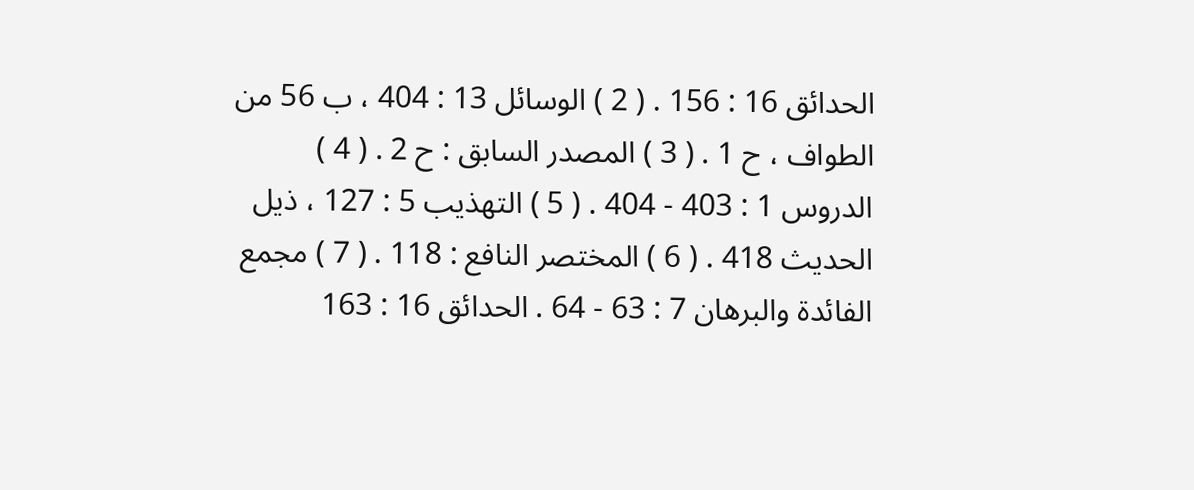الحدائق 16 : 156 . ( 2 ) الوسائل 13 : 404 ، ب 56 من الطواف ، ح 1 . ( 3 ) المصدر السابق : ح 2 . ( 4 ) الدروس 1 : 403 - 404 . ( 5 ) التهذيب 5 : 127 ، ذيل الحديث 418 . ( 6 ) المختصر النافع : 118 . ( 7 ) مجمع الفائدة والبرهان 7 : 63 - 64 . الحدائق 16 : 163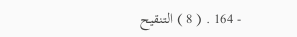- 164 . ( 8 ) التنقيح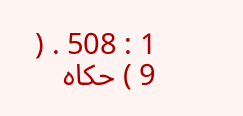1 : 508 . ( 9 ) حكاه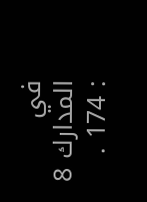في المدارك 8 : 174 .